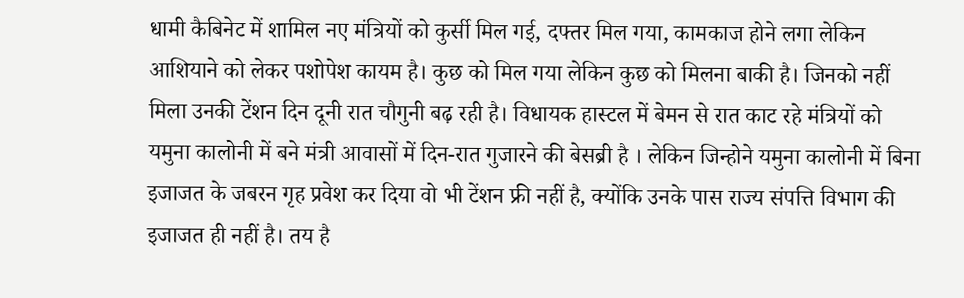धामी कैबिनेट में शामिल नए मंत्रियों को कुर्सी मिल गई, दफ्तर मिल गया, कामकाज होने लगा लेकिन आशियाने को लेकर पशोपेश कायम है। कुछ को मिल गया लेकिन कुछ को मिलना बाकी है। जिनको नहीं मिला उनकी टेंशन दिन दूनी रात चौगुनी बढ़ रही है। विधायक हास्टल में बेमन से रात काट रहे मंत्रियों को यमुना कालोनी में बने मंत्री आवासों में दिन-रात गुजारने की बेसब्री है । लेकिन जिन्होने यमुना कालोनी में बिना इजाजत के जबरन गृह प्रवेश कर दिया वो भी टेंशन फ्री नहीं है, क्योंकि उनके पास राज्य संपत्ति विभाग की इजाजत ही नहीं है। तय है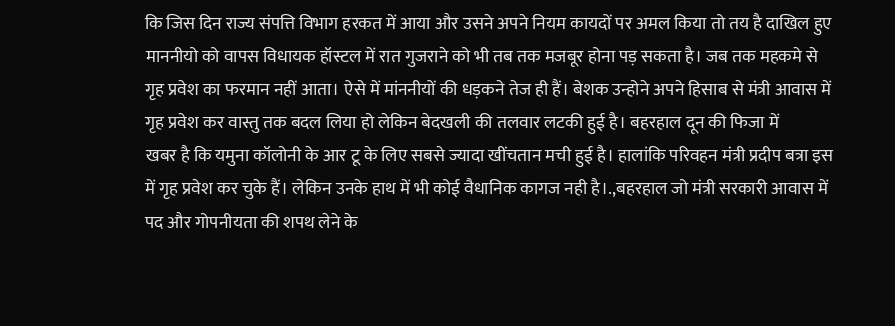कि जिस दिन राज्य संपत्ति विभाग हरकत में आया और उसने अपने नियम कायदों पर अमल किया तो तय है दाखिल हुए माननीयो को वापस विधायक हॉस्टल में रात गुजराने को भी तब तक मजबूर होना पड़ सकता है। जब तक महकमे से गृह प्रवेश का फरमान नहीं आता। ऐसे में मांननीयों की धड़कने तेज ही हैं। बेशक उन्होने अपने हिसाब से मंत्री आवास में गृह प्रवेश कर वास्तु तक बदल लिया हो लेकिन बेदखली की तलवार लटकी हुई है। बहरहाल दून की फिजा में
खबर है कि यमुना कॉलोनी के आर टू के लिए सबसे ज्यादा खींचतान मची हुई है। हालांकि परिवहन मंत्री प्रदीप बत्रा इस में गृह प्रवेश कर चुके हैं। लेकिन उनके हाथ में भी कोई वैधानिक कागज नही है।.,बहरहाल जो मंत्री सरकारी आवास में पद और गोपनीयता की शपथ लेने के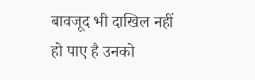बावजूद भी दाखिल नहीं हो पाए है उनको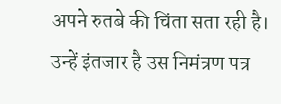अपने रुतबे की चिंता सता रही है। उन्हें इंतजार है उस निमंत्रण पत्र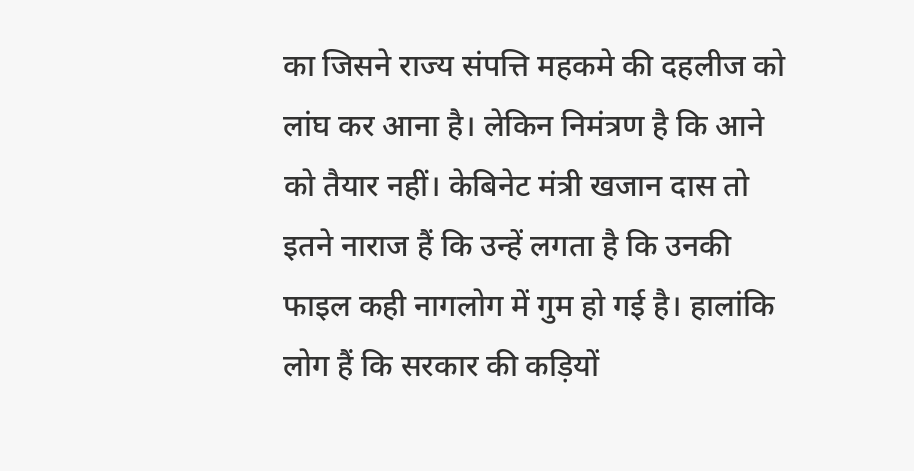का जिसने राज्य संपत्ति महकमे की दहलीज को लांघ कर आना है। लेकिन निमंत्रण है कि आने को तैयार नहीं। केबिनेट मंत्री खजान दास तो इतने नाराज हैं कि उन्हें लगता है कि उनकी फाइल कही नागलोग में गुम हो गई है। हालांकि लोग हैं कि सरकार की कड़ियों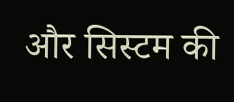और सिस्टम की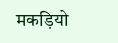मकड़ियो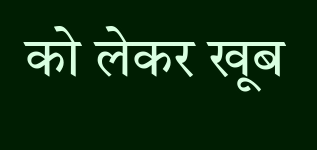को लेकर खूब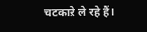चटकाऱे ले रहे हैं।